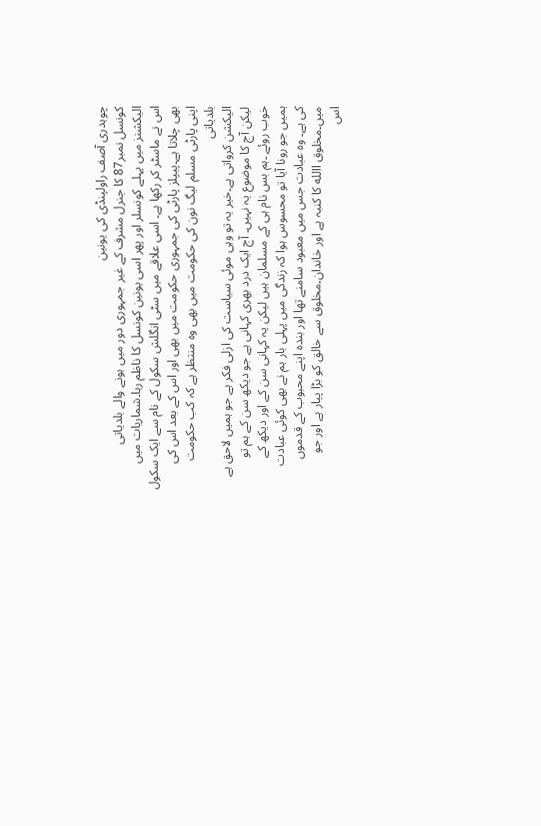چوہدری آصف راولپنڈی کی یونین
کونسل نمبر87 کا جنرل مشرف کے غیر جمہوری دور میں ہونے والے بلدیاتی
الیکشنز میں پہلے کونسلر اور پھر اسی یونین کونسل کا ناظم رہا۔شماریات میں
اس نے ماسٹر کر رکھا ہے۔ اسی علاقے میں سٹی انگلش سکول کے نام سے ایک سکول
بھی چلاتا ہے۔پیپلز پارٹی کی جمہوری حکومت میں بھی اور اس کے بعد اس کی
اپنی پارٹی مسلم لیگ نون کی حکومت میں بھی وہ منتظر ہے کہ کب حکومت بلدیاتی
الیکشن کرواتی ہے۔خیر یہ تو وہی موئی سیاست کی ازلی فکر ہے جو ہمیں لاحق ہے
لیکن آج کا موضوع یہ نہیں۔ آج ایک درد بھری کہانی ہے جو دیکھ سن کے ہم تو
خوب روئے ۔ہم بس نام ہی کے مسلمان ہیں لیکن یہ کہانی سن کے اور دیکھ کے
ہمیں جو رونا آیا تو محسوس ہوا کہ زندگی میں پہلی بار ہم نے بھی کوئی عبادت
کی ہے۔ وہ عبادت جس میں معبود سامنے تھا اور بندہ اپنے محبوب کے قدموں
میں۔مخلوق االله کا کنبہ ہے اور خاندان۔مخلوق سے خالق کو بڑا پیار ہے اور جو
اس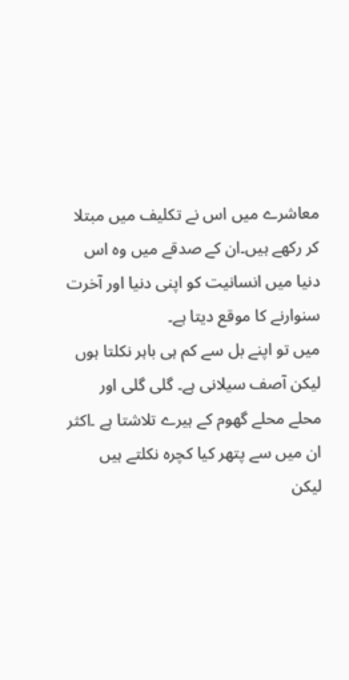معاشرے میں اس نے تکلیف میں مبتلا کر رکھے ہیں۔ان کے صدقے میں وہ اس
دنیا میں انسانیت کو اپنی دنیا اور آخرت سنوارنے کا موقع دیتا ہے۔
میں تو اپنے بل سے کم ہی باہر نکلتا ہوں لیکن آصف سیلانی ہے۔ گلی گلی اور
محلے محلے گھوم کے ہیرے تلاشتا ہے ۔اکثر ان میں سے پتھر کیا کچرہ نکلتے ہیں
لیکن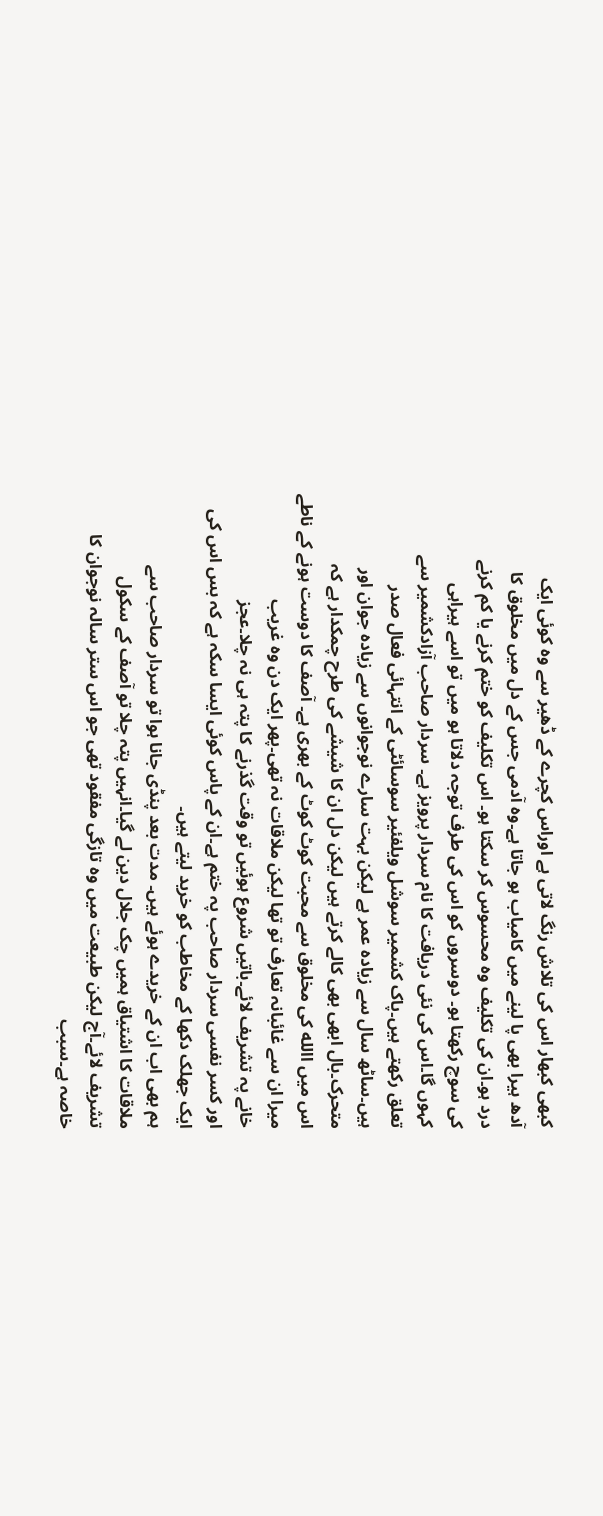کبھی کبھار اس کی تلاش رنگ لاتی ہے اوراس کچرے کے ڈھیر سے وہ کوئی ایک
آدھ ہیرا بھی پا لینے میں کامیاب ہو جاتا ہے۔وہ آدمی جس کے دل میں مخلوق کا
درد ہو۔ان کی تکلیف وہ محسوس کر سکتا ہو۔ اس تکلیف کو ختم کرنے یا کم کرنے
کی سوچ رکھتا ہو۔ دوسروں کو اس کی طرف توجہ دلاتا ہو میں تو اسے ہیراہی
کہوں گا۔اس کی نئی دریافت کا نام سردار پرویز ہے۔ سردار صاحب آزادکشمیر سے
تعلق رکھتے ہیں۔پاک کشمیر سوشل ویلفئیر سوسائٹی کے انتہائی فعال صدر
ہیں۔ساٹھ سال سے زیادہ عمر ہے لیکن بہت سارے نوجوانوں سے زیادہ جوان اور
متحرک۔بال ابھی بھی کالے کرتے ہیں لیکن دل ان کا شیشے کی طرح چمکدار ہے کہ
اس میں االله کی مخلوق سے محبت کوٹ کوٹ کے بھری ہے۔ آصف کا دوست ہونے کے ناطے
میرا ان سے غائبانہ تعارف تو تھا لیکن ملاقات نہ تھی۔پھر ایک دن وہ غریب
خانے پہ تشریف لائے۔باتیں شروع ہوئیں تو وقت گذرنے کا پتہ ہی نہ چلا۔عجز
اور کسر نفسی سردار صاحب پہ ختم ہے۔ان کے پاس کوئی ایسا سکہ ہے کہ بس اس کی
ایک جھلک دکھا کے مخاطب کو خرید لیتے ہیں۔
ہم بھی اب ان کے خریدے ہوئے ہیں۔ مدت بعد پنڈی جانا ہوا تو سردار صاحب سے
ملاقات کا اشتیاق ہمیں چک جلال دین لے گیا۔انہیں پتہ چلا تو آصف کے سکول
تشریف لائے۔آج لیکن طبیعت میں وہ تازگی مفقود تھی جو اس ستر سالہ نوجوان کا
خاصہ ہے۔سبب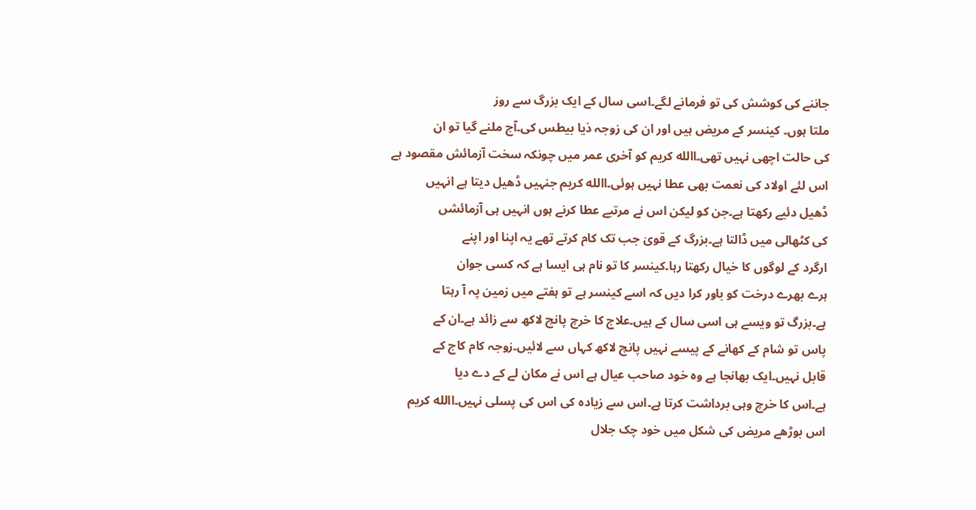جاننے کی کوشش کی تو فرمانے لگے۔اسی سال کے ایک بزرگ سے روز
ملتا ہوں۔ کینسر کے مریض ہیں اور ان کی زوجہ ذیا بیطس کی۔آج ملنے گیا تو ان
کی حالت اچھی نہیں تھی۔االله کریم کو آخری عمر میں چونکہ سخت آزمائش مقصود ہے
اس لئے اولاد کی نعمت بھی عطا نہیں ہوئی۔االله کریم جنہیں ڈھیل دیتا ہے انہیں
ڈھیل دئیے رکھتا ہے۔جن کو لیکن اس نے مرتبے عطا کرنے ہوں انہیں ہی آزمائشں
کی کٹھالی میں ڈالتا ہے۔بزرگ کے قویٰ جب تک کام کرتے تھے یہ اپنا اور اپنے
ارگرد کے لوگوں کا خیال رکھتا رہا۔کینسر کا تو نام ہی ایسا ہے کہ کسی جوان
ہرے بھرے درخت کو باور کرا دیں کہ اسے کینسر ہے تو ہفتے میں زمین پہ آ رہتا
ہے۔بزرگ تو ویسے ہی اسی سال کے ہیں۔علاج کا خرچ پانچ لاکھ سے زائد ہے۔ان کے
پاس تو شام کے کھانے کے پیسے نہیں پانچ لاکھ کہاں سے لائیں۔زوجہ کام کاج کے
قابل نہیں۔ایک بھانجا ہے وہ خود صاحب عیال ہے اس نے مکان لے کے دے دیا
ہے۔اس کا خرچ وہی برداشت کرتا ہے۔اس سے زیادہ کی اس کی پسلی نہیں۔االله کریم
اس بوڑھے مریض کی شکل میں خود چک جلال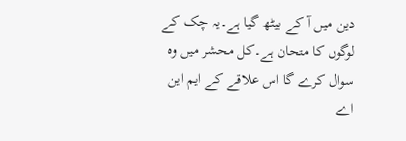دین میں آ کے بیٹھ گیا ہے۔یہ چک کے
لوگوں کا متحان ہے۔کل محشر میں وہ سوال کرے گا اس علاقے کے ایم این اے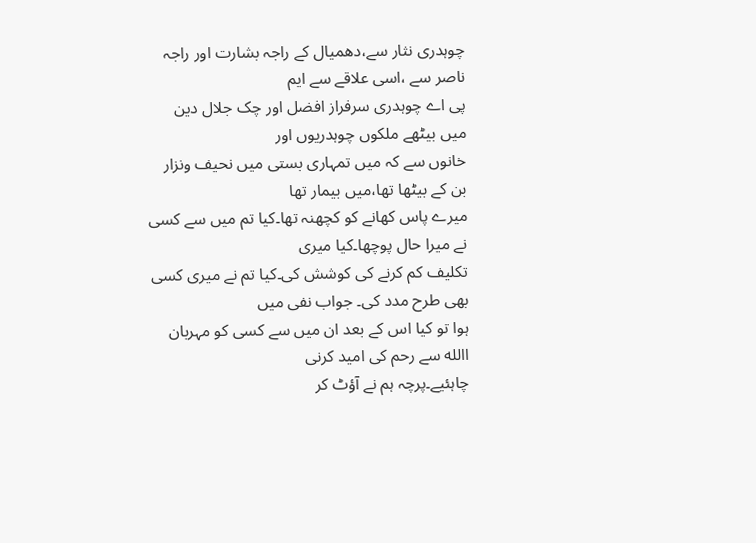چوہدری نثار سے،دھمیال کے راجہ بشارت اور راجہ ناصر سے ،اسی علاقے سے ایم
پی اے چوہدری سرفراز افضل اور چک جلال دین میں بیٹھے ملکوں چوہدریوں اور
خانوں سے کہ میں تمہاری بستی میں نحیف ونزار بن کے بیٹھا تھا،میں بیمار تھا
میرے پاس کھانے کو کچھنہ تھا۔کیا تم میں سے کسی نے میرا حال پوچھا۔کیا میری
تکلیف کم کرنے کی کوشش کی۔کیا تم نے میری کسی بھی طرح مدد کی۔ جواب نفی میں
ہوا تو کیا اس کے بعد ان میں سے کسی کو مہربان االله سے رحم کی امید کرنی
چاہئیے۔پرچہ ہم نے آؤٹ کر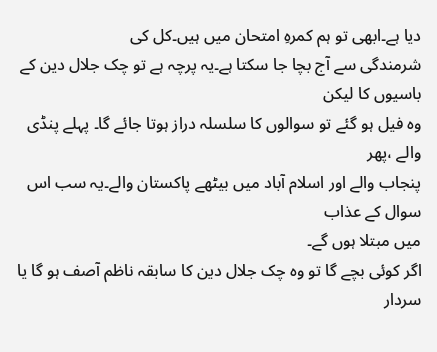دیا ہے۔ابھی تو ہم کمرہِ امتحان میں ہیں۔کل کی
شرمندگی سے آج بچا جا سکتا ہے۔یہ پرچہ ہے تو چک جلال دین کے باسیوں کا لیکن
وہ فیل ہو گئے تو سوالوں کا سلسلہ دراز ہوتا جائے گا۔ پہلے پنڈی والے ،پھر
پنجاب والے اور اسلام آباد میں بیٹھے پاکستان والے۔یہ سب اس سوال کے عذاب
میں مبتلا ہوں گے۔
اگر کوئی بچے گا تو وہ چک جلال دین کا سابقہ ناظم آصف ہو گا یا سردار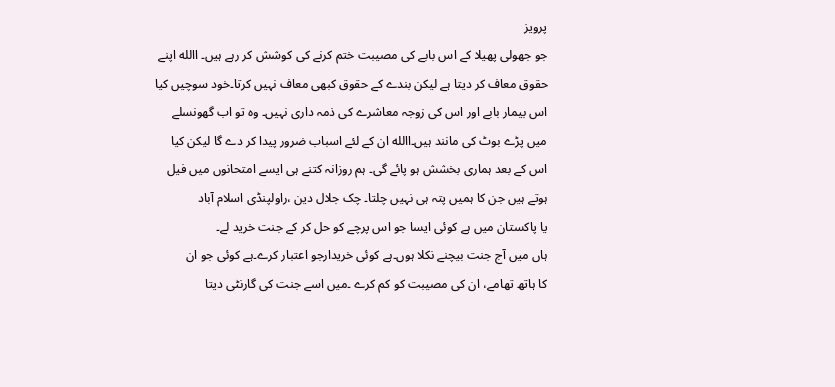پرویز
جو جھولی پھیلا کے اس بابے کی مصیبت ختم کرنے کی کوشش کر رہے ہیں۔ االله اپنے
حقوق معاف کر دیتا ہے لیکن بندے کے حقوق کبھی معاف نہیں کرتا۔خود سوچیں کیا
اس بیمار بابے اور اس کی زوجہ معاشرے کی ذمہ داری نہیں۔ وہ تو اب گھونسلے
میں پڑے بوٹ کی مانند ہیں۔االله ان کے لئے اسباب ضرور پیدا کر دے گا لیکن کیا
اس کے بعد ہماری بخشش ہو پائے گی۔ ہم روزانہ کتنے ہی ایسے امتحانوں میں فیل
ہوتے ہیں جن کا ہمیں پتہ ہی نہیں چلتا۔ چک جلال دین ،راولپنڈی اسلام آباد
یا پاکستان میں ہے کوئی ایسا جو اس پرچے کو حل کر کے جنت خرید لے۔
ہاں میں آج جنت بیچنے نکلا ہوں۔ہے کوئی خریدارجو اعتبار کرے۔ہے کوئی جو ان
کا ہاتھ تھامے، ان کی مصیبت کو کم کرے ۔میں اسے جنت کی گارنٹی دیتا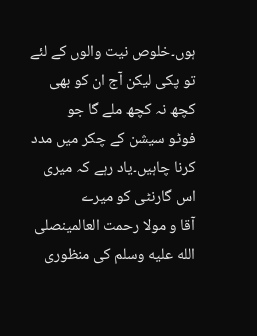ہوں۔خلوص نیت والوں کے لئے تو پکی لیکن آج ان کو بھی کچھ نہ کچھ ملے گا جو
فوٹو سیشن کے چکر میں مدد کرنا چاہیں۔یاد رہے کہ میری اس گارنٹی کو میرے
آقا و مولا رحمت العالمینصلى الله عليه وسلم کی منظوری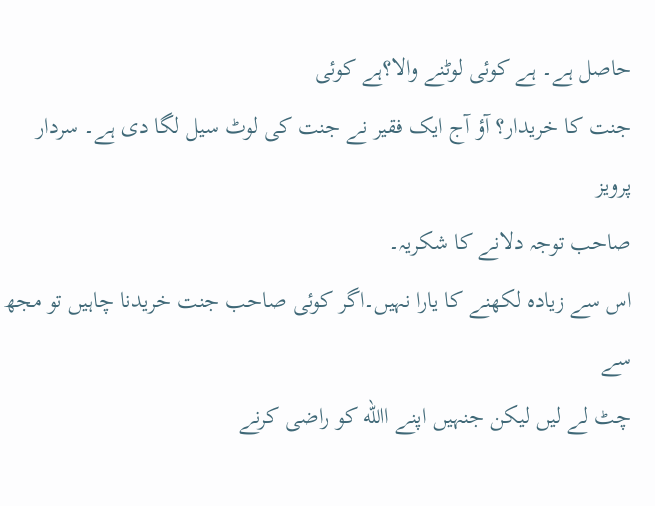حاصل ہے۔ ہے کوئی لوٹنے والا؟ہے کوئی
جنت کا خریدار؟ آؤ آج ایک فقیر نے جنت کی لوٹ سیل لگا دی ہے۔ سردار پرویز
صاحب توجہ دلانے کا شکریہ۔
اس سے زیادہ لکھنے کا یارا نہیں۔اگر کوئی صاحب جنت خریدنا چاہیں تو مجھ سے
چٹ لے لیں لیکن جنہیں اپنے االله کو راضی کرنے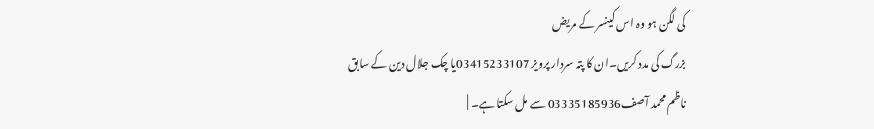کی لگن ہو وہ اس کینسر کے مریض
بزرگ کی مدد کریں۔ان کا پتہ سردار پرویز 03415233107یا چک جلال دین کے سابق
ناظم محمد آصف03335185936 سے مل سکتا ہے۔ |